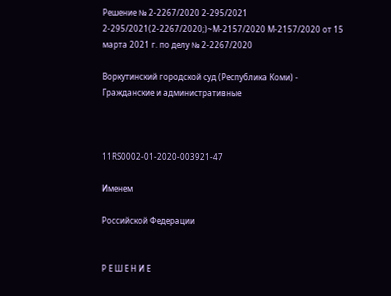Решение № 2-2267/2020 2-295/2021 2-295/2021(2-2267/2020;)~М-2157/2020 М-2157/2020 от 15 марта 2021 г. по делу № 2-2267/2020

Воркутинский городской суд (Республика Коми) - Гражданские и административные



11RS0002-01-2020-003921-47

Именем

Российской Федерации


Р Е Ш Е Н И Е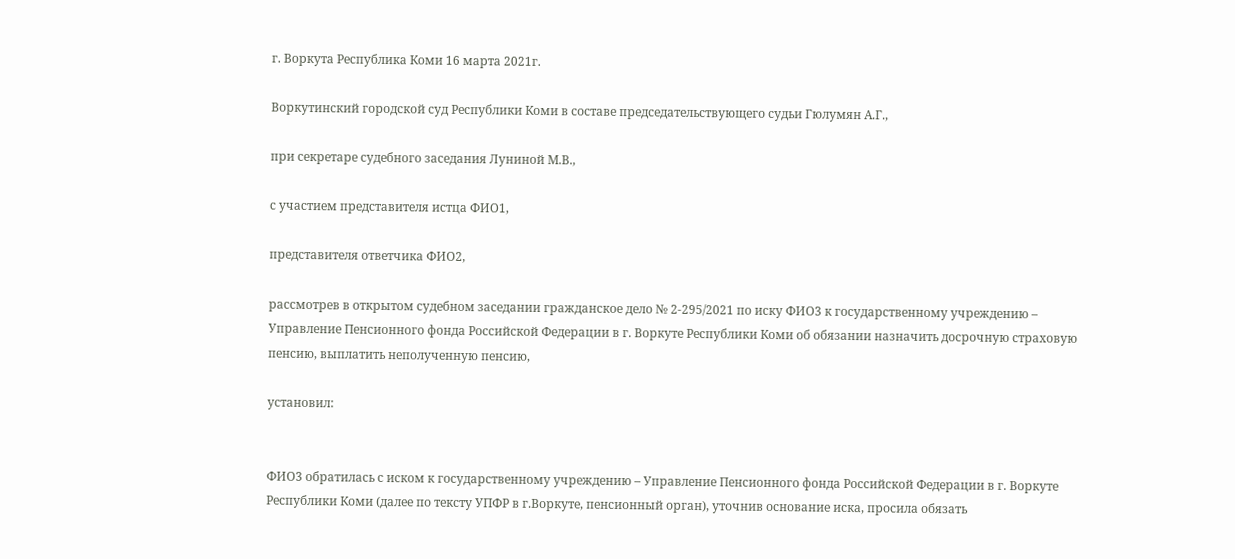г. Воркута Республика Коми 16 марта 2021г.

Воркутинский городской суд Республики Коми в составе председательствующего судьи Гюлумян А.Г.,

при секретаре судебного заседания Луниной М.В.,

с участием представителя истца ФИО1,

представителя ответчика ФИО2,

рассмотрев в открытом судебном заседании гражданское дело № 2-295/2021 по иску ФИО3 к государственному учреждению – Управление Пенсионного фонда Российской Федерации в г. Воркуте Республики Коми об обязании назначить досрочную страховую пенсию, выплатить неполученную пенсию,

установил:


ФИО3 обратилась с иском к государственному учреждению – Управление Пенсионного фонда Российской Федерации в г. Воркуте Республики Коми (далее по тексту УПФР в г.Воркуте, пенсионный орган), уточнив основание иска, просила обязать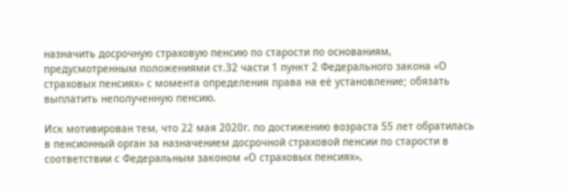назначить досрочную страховую пенсию по старости по основаниям, предусмотренным положениями ст.32 части 1 пункт 2 Федерального закона «О страховых пенсиях» с момента определения права на её установление; обязать выплатить неполученную пенсию.

Иск мотивирован тем, что 22 мая 2020г. по достижению возраста 55 лет обратилась в пенсионный орган за назначением досрочной страховой пенсии по старости в соответствии с Федеральным законом «О страховых пенсиях»,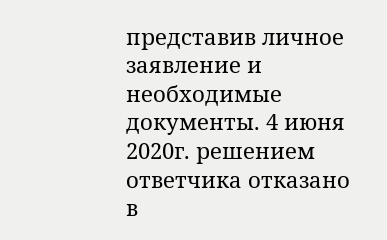представив личное заявление и необходимые документы. 4 июня 2020г. решением ответчика отказано в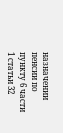назначении пенсии по пункту 6 части 1 статьи 32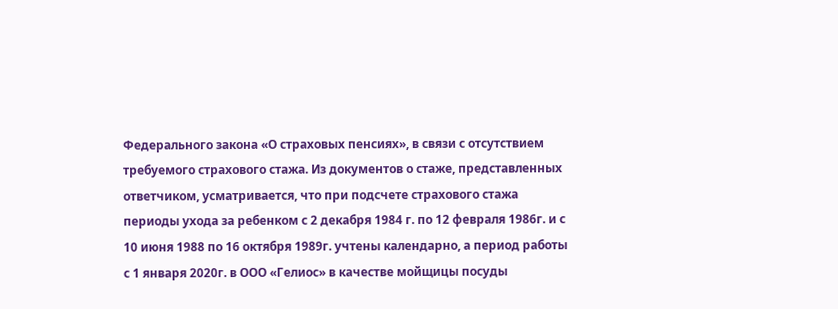Федерального закона «О страховых пенсиях», в связи с отсутствием требуемого страхового стажа. Из документов о стаже, представленных ответчиком, усматривается, что при подсчете страхового стажа периоды ухода за ребенком с 2 декабря 1984 г. по 12 февраля 1986г. и с 10 июня 1988 по 16 октября 1989г. учтены календарно, а период работы с 1 января 2020г. в ООО «Гелиос» в качестве мойщицы посуды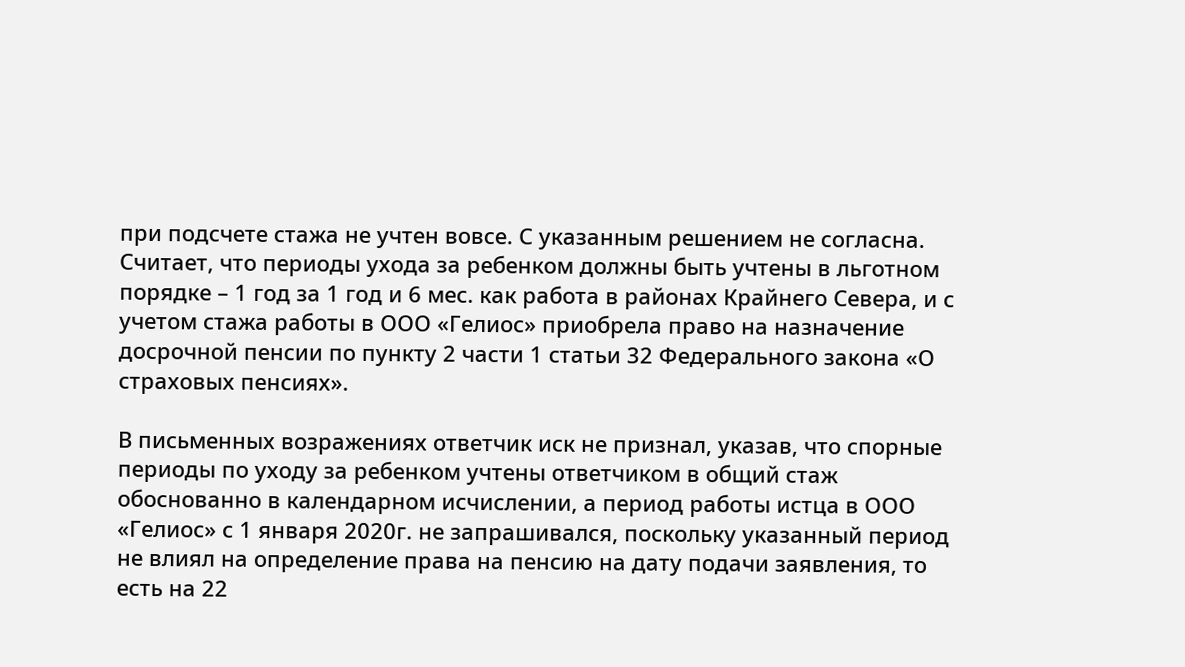при подсчете стажа не учтен вовсе. С указанным решением не согласна. Считает, что периоды ухода за ребенком должны быть учтены в льготном порядке – 1 год за 1 год и 6 мес. как работа в районах Крайнего Севера, и с учетом стажа работы в ООО «Гелиос» приобрела право на назначение досрочной пенсии по пункту 2 части 1 статьи 32 Федерального закона «О страховых пенсиях».

В письменных возражениях ответчик иск не признал, указав, что спорные периоды по уходу за ребенком учтены ответчиком в общий стаж обоснованно в календарном исчислении, а период работы истца в ООО «Гелиос» с 1 января 2020г. не запрашивался, поскольку указанный период не влиял на определение права на пенсию на дату подачи заявления, то есть на 22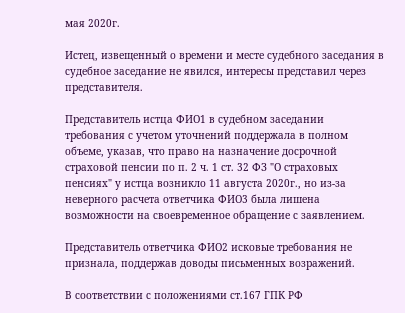мая 2020г.

Истец, извещенный о времени и месте судебного заседания в судебное заседание не явился, интересы представил через представителя.

Представитель истца ФИО1 в судебном заседании требования с учетом уточнений поддержала в полном объеме, указав, что право на назначение досрочной страховой пенсии по п. 2 ч. 1 ст. 32 ФЗ "О страховых пенсиях" у истца возникло 11 августа 2020г., но из-за неверного расчета ответчика ФИО3 была лишена возможности на своевременное обращение с заявлением.

Представитель ответчика ФИО2 исковые требования не признала, поддержав доводы письменных возражений.

В соответствии с положениями ст.167 ГПК РФ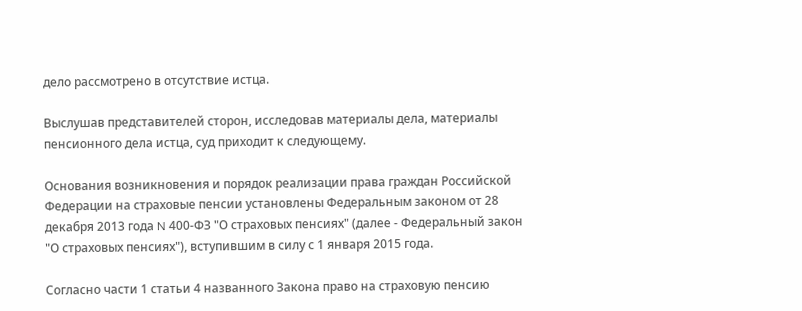дело рассмотрено в отсутствие истца.

Выслушав представителей сторон, исследовав материалы дела, материалы пенсионного дела истца, суд приходит к следующему.

Основания возникновения и порядок реализации права граждан Российской Федерации на страховые пенсии установлены Федеральным законом от 28 декабря 2013 года N 400-ФЗ "О страховых пенсиях" (далее - Федеральный закон "О страховых пенсиях"), вступившим в силу с 1 января 2015 года.

Согласно части 1 статьи 4 названного Закона право на страховую пенсию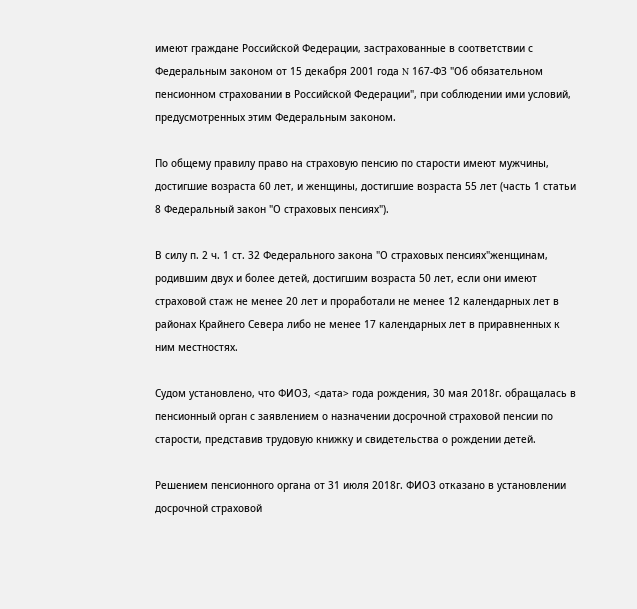имеют граждане Российской Федерации, застрахованные в соответствии с Федеральным законом от 15 декабря 2001 года N 167-ФЗ "Об обязательном пенсионном страховании в Российской Федерации", при соблюдении ими условий, предусмотренных этим Федеральным законом.

По общему правилу право на страховую пенсию по старости имеют мужчины, достигшие возраста 60 лет, и женщины, достигшие возраста 55 лет (часть 1 статьи 8 Федеральный закон "О страховых пенсиях").

В силу п. 2 ч. 1 ст. 32 Федерального закона "О страховых пенсиях"женщинам, родившим двух и более детей, достигшим возраста 50 лет, если они имеют страховой стаж не менее 20 лет и проработали не менее 12 календарных лет в районах Крайнего Севера либо не менее 17 календарных лет в приравненных к ним местностях.

Судом установлено, что ФИО3, <дата> года рождения, 30 мая 2018г. обращалась в пенсионный орган с заявлением о назначении досрочной страховой пенсии по старости, представив трудовую книжку и свидетельства о рождении детей.

Решением пенсионного органа от 31 июля 2018г. ФИО3 отказано в установлении досрочной страховой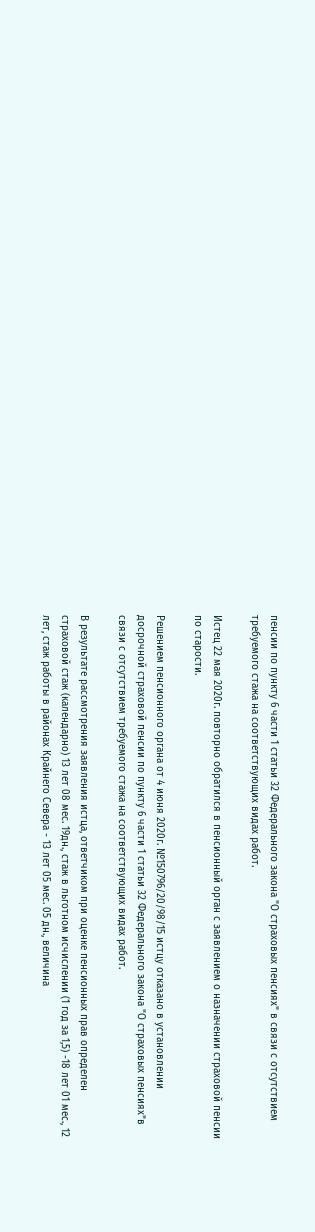пенсии по пункту 6 части 1 статьи 32 Федерального закона "О страховых пенсиях" в связи с отсутствием требуемого стажа на соответствующих видах работ.

Истец 22 мая 2020г. повторно обратился в пенсионный орган с заявлением о назначении страховой пенсии по старости.

Решением пенсионного органа от 4 июня 2020г. №150796/20/98/15 истцу отказано в установлении досрочной страховой пенсии по пункту 6 части 1 статьи 32 Федерального закона "О страховых пенсиях"в связи с отсутствием требуемого стажа на соответствующих видах работ.

В результате рассмотрения заявления истца, ответчиком при оценке пенсионных прав определен страховой стаж (календарно) 13 лет 08 мес. 19дн., стаж в льготном исчислении (1 год за 1,5) -18 лет 01 мес., 12 лет, стаж работы в районах Крайнего Севера - 13 лет 05 мес. 05 дн., величина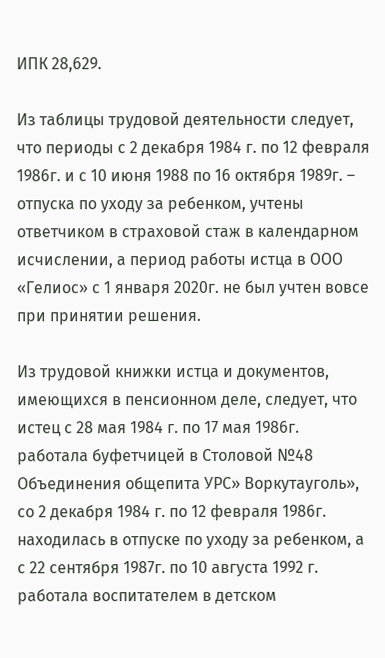ИПК 28,629.

Из таблицы трудовой деятельности следует, что периоды с 2 декабря 1984 г. по 12 февраля 1986г. и с 10 июня 1988 по 16 октября 1989г. – отпуска по уходу за ребенком, учтены ответчиком в страховой стаж в календарном исчислении, а период работы истца в ООО «Гелиос» с 1 января 2020г. не был учтен вовсе при принятии решения.

Из трудовой книжки истца и документов, имеющихся в пенсионном деле, следует, что истец с 28 мая 1984 г. по 17 мая 1986г. работала буфетчицей в Столовой №48 Объединения общепита УРС» Воркутауголь», со 2 декабря 1984 г. по 12 февраля 1986г. находилась в отпуске по уходу за ребенком, а с 22 сентября 1987г. по 10 августа 1992 г. работала воспитателем в детском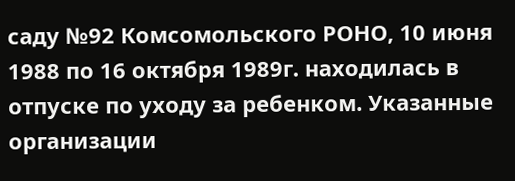саду №92 Комсомольского РОНО, 10 июня 1988 по 16 октября 1989г. находилась в отпуске по уходу за ребенком. Указанные организации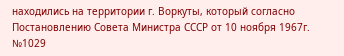находились на территории г. Воркуты, который согласно Постановлению Совета Министра СССР от 10 ноября 1967г. №1029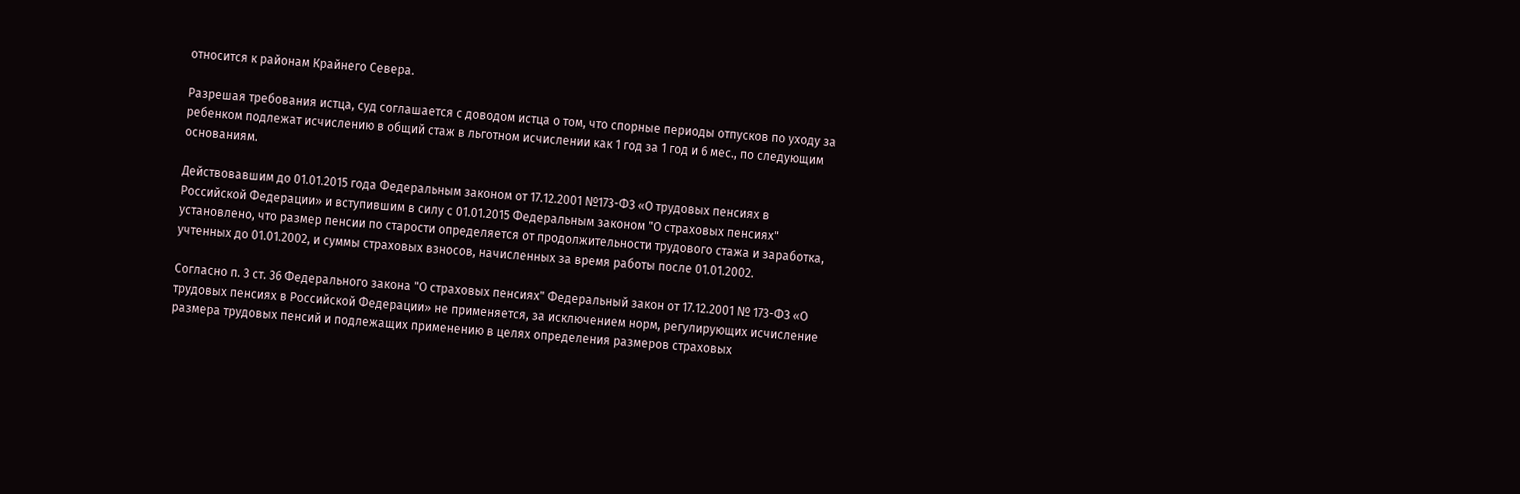относится к районам Крайнего Севера.

Разрешая требования истца, суд соглашается с доводом истца о том, что спорные периоды отпусков по уходу за ребенком подлежат исчислению в общий стаж в льготном исчислении как 1 год за 1 год и 6 мес., по следующим основаниям.

Действовавшим до 01.01.2015 года Федеральным законом от 17.12.2001 №173-ФЗ «О трудовых пенсиях в Российской Федерации» и вступившим в силу с 01.01.2015 Федеральным законом "О страховых пенсиях" установлено, что размер пенсии по старости определяется от продолжительности трудового стажа и заработка, учтенных до 01.01.2002, и суммы страховых взносов, начисленных за время работы после 01.01.2002.

Согласно п. 3 ст. 36 Федерального закона "О страховых пенсиях" Федеральный закон от 17.12.2001 № 173-ФЗ «О трудовых пенсиях в Российской Федерации» не применяется, за исключением норм, регулирующих исчисление размера трудовых пенсий и подлежащих применению в целях определения размеров страховых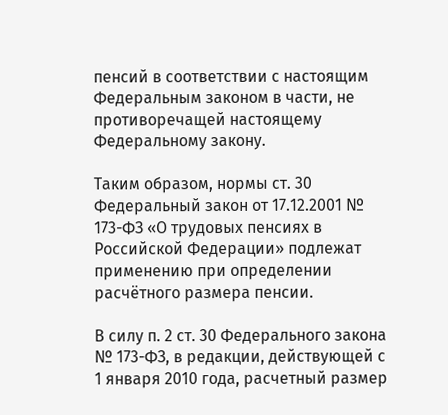пенсий в соответствии с настоящим Федеральным законом в части, не противоречащей настоящему Федеральному закону.

Таким образом, нормы ст. 30 Федеральный закон от 17.12.2001 № 173-ФЗ «О трудовых пенсиях в Российской Федерации» подлежат применению при определении расчётного размера пенсии.

В силу п. 2 ст. 30 Федерального закона № 173-ФЗ, в редакции, действующей с 1 января 2010 года, расчетный размер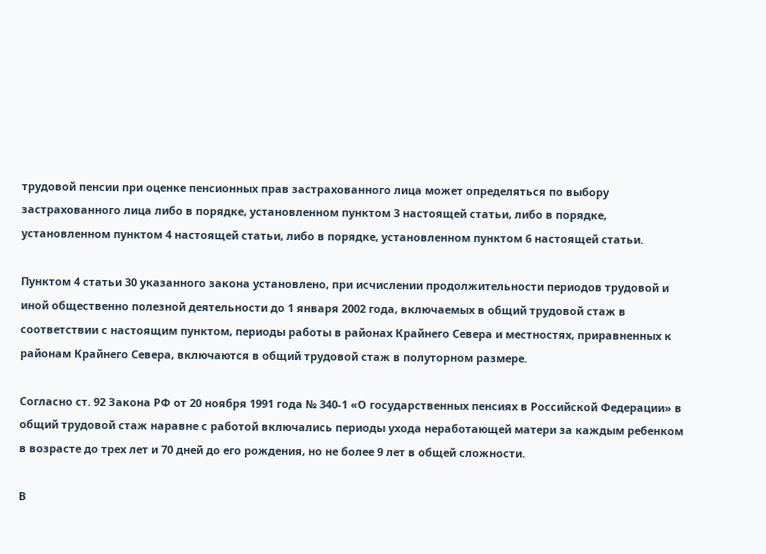трудовой пенсии при оценке пенсионных прав застрахованного лица может определяться по выбору застрахованного лица либо в порядке, установленном пунктом 3 настоящей статьи, либо в порядке, установленном пунктом 4 настоящей статьи, либо в порядке, установленном пунктом 6 настоящей статьи.

Пунктом 4 статьи 30 указанного закона установлено, при исчислении продолжительности периодов трудовой и иной общественно полезной деятельности до 1 января 2002 года, включаемых в общий трудовой стаж в соответствии с настоящим пунктом, периоды работы в районах Крайнего Севера и местностях, приравненных к районам Крайнего Севера, включаются в общий трудовой стаж в полуторном размере.

Согласно ст. 92 Закона РФ от 20 ноября 1991 года № 340-1 «О государственных пенсиях в Российской Федерации» в общий трудовой стаж наравне с работой включались периоды ухода неработающей матери за каждым ребенком в возрасте до трех лет и 70 дней до его рождения, но не более 9 лет в общей сложности.

В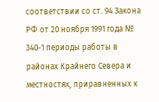соответствии со ст. 94 Закона РФ от 20 ноября 1991 года № 340-1 периоды работы в районах Крайнего Севера и местностях, приравненных к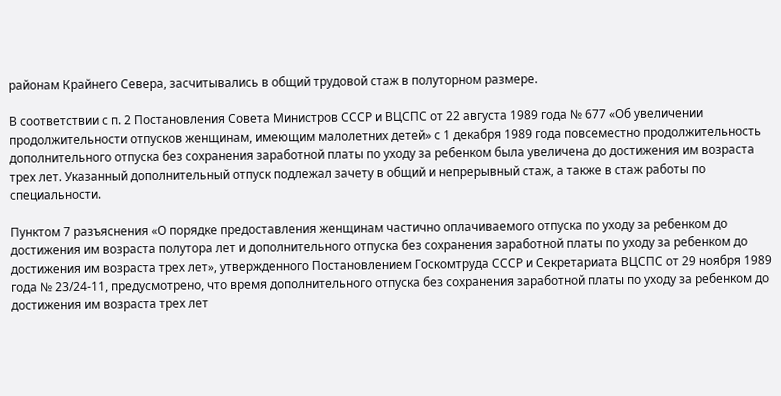районам Крайнего Севера, засчитывались в общий трудовой стаж в полуторном размере.

В соответствии с п. 2 Постановления Совета Министров СССР и ВЦСПС от 22 августа 1989 года № 677 «Об увеличении продолжительности отпусков женщинам, имеющим малолетних детей» с 1 декабря 1989 года повсеместно продолжительность дополнительного отпуска без сохранения заработной платы по уходу за ребенком была увеличена до достижения им возраста трех лет. Указанный дополнительный отпуск подлежал зачету в общий и непрерывный стаж, а также в стаж работы по специальности.

Пунктом 7 разъяснения «О порядке предоставления женщинам частично оплачиваемого отпуска по уходу за ребенком до достижения им возраста полутора лет и дополнительного отпуска без сохранения заработной платы по уходу за ребенком до достижения им возраста трех лет», утвержденного Постановлением Госкомтруда СССР и Секретариата ВЦСПС от 29 ноября 1989 года № 23/24-11, предусмотрено, что время дополнительного отпуска без сохранения заработной платы по уходу за ребенком до достижения им возраста трех лет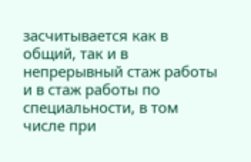засчитывается как в общий, так и в непрерывный стаж работы и в стаж работы по специальности, в том числе при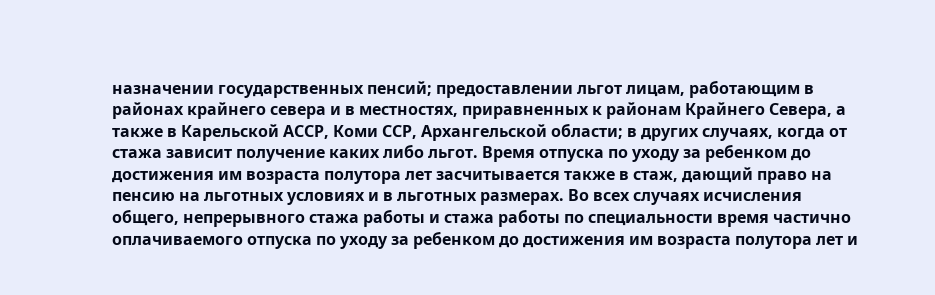назначении государственных пенсий; предоставлении льгот лицам, работающим в районах крайнего севера и в местностях, приравненных к районам Крайнего Севера, а также в Карельской АССР, Коми ССР, Архангельской области; в других случаях, когда от стажа зависит получение каких либо льгот. Время отпуска по уходу за ребенком до достижения им возраста полутора лет засчитывается также в стаж, дающий право на пенсию на льготных условиях и в льготных размерах. Во всех случаях исчисления общего, непрерывного стажа работы и стажа работы по специальности время частично оплачиваемого отпуска по уходу за ребенком до достижения им возраста полутора лет и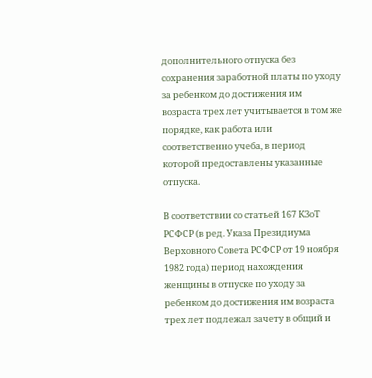дополнительного отпуска без сохранения заработной платы по уходу за ребенком до достижения им возраста трех лет учитывается в том же порядке, как работа или соответственно учеба, в период которой предоставлены указанные отпуска.

В соответствии со статьей 167 КЗоТ РСФСР (в ред. Указа Президиума Верховного Совета РСФСР от 19 ноября 1982 года) период нахождения женщины в отпуске по уходу за ребенком до достижения им возраста трех лет подлежал зачету в общий и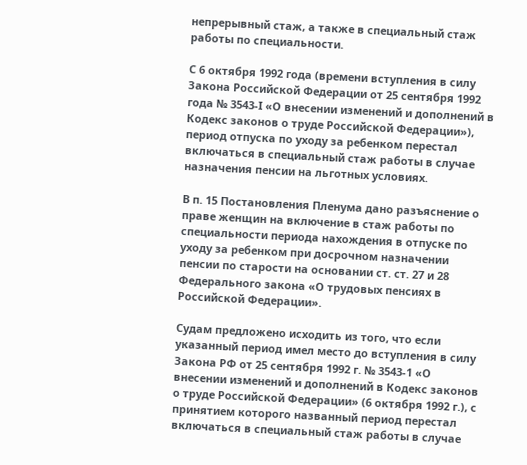непрерывный стаж, а также в специальный стаж работы по специальности.

С 6 октября 1992 года (времени вступления в силу Закона Российской Федерации от 25 сентября 1992 года № 3543-I «О внесении изменений и дополнений в Кодекс законов о труде Российской Федерации»), период отпуска по уходу за ребенком перестал включаться в специальный стаж работы в случае назначения пенсии на льготных условиях.

В п. 15 Постановления Пленума дано разъяснение о праве женщин на включение в стаж работы по специальности периода нахождения в отпуске по уходу за ребенком при досрочном назначении пенсии по старости на основании ст. ст. 27 и 28 Федерального закона «О трудовых пенсиях в Российской Федерации».

Судам предложено исходить из того, что если указанный период имел место до вступления в силу Закона РФ от 25 сентября 1992 г. № 3543-1 «О внесении изменений и дополнений в Кодекс законов о труде Российской Федерации» (6 октября 1992 г.), с принятием которого названный период перестал включаться в специальный стаж работы в случае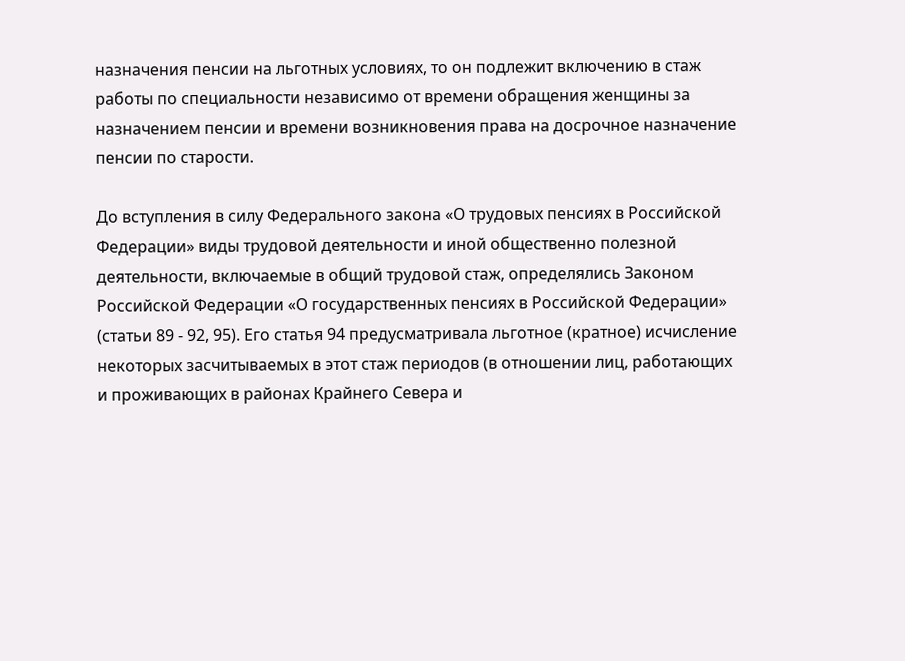назначения пенсии на льготных условиях, то он подлежит включению в стаж работы по специальности независимо от времени обращения женщины за назначением пенсии и времени возникновения права на досрочное назначение пенсии по старости.

До вступления в силу Федерального закона «О трудовых пенсиях в Российской Федерации» виды трудовой деятельности и иной общественно полезной деятельности, включаемые в общий трудовой стаж, определялись Законом Российской Федерации «О государственных пенсиях в Российской Федерации» (статьи 89 - 92, 95). Его статья 94 предусматривала льготное (кратное) исчисление некоторых засчитываемых в этот стаж периодов (в отношении лиц, работающих и проживающих в районах Крайнего Севера и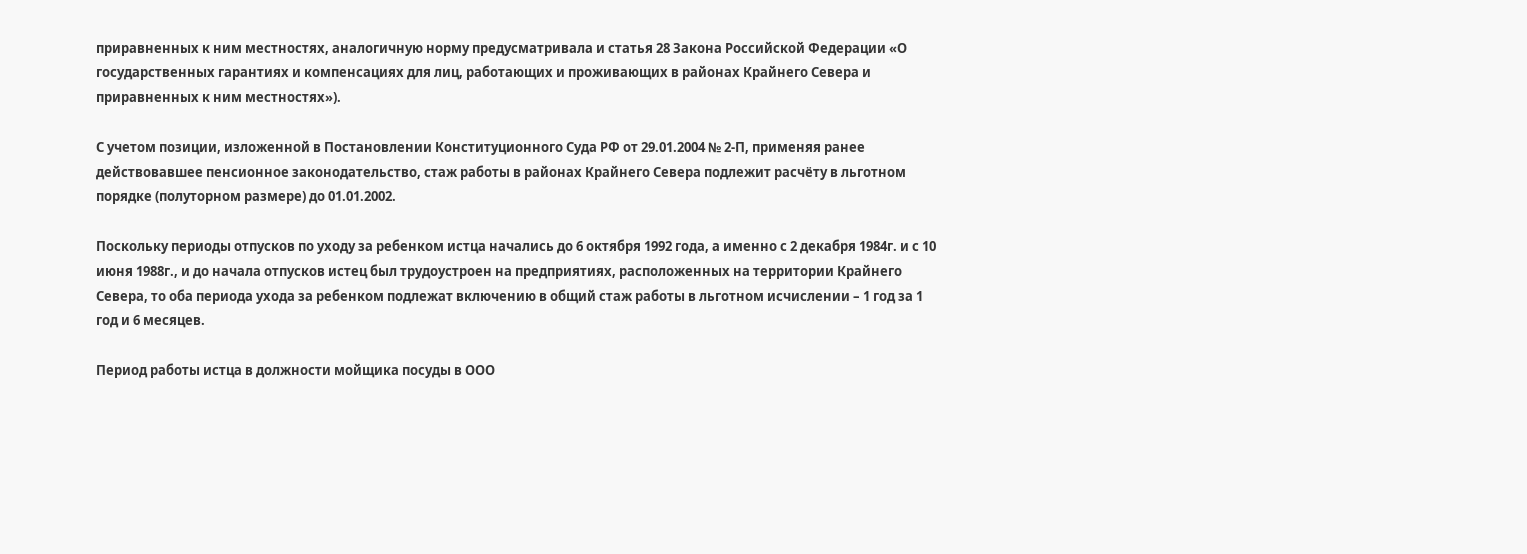приравненных к ним местностях, аналогичную норму предусматривала и статья 28 Закона Российской Федерации «О государственных гарантиях и компенсациях для лиц, работающих и проживающих в районах Крайнего Севера и приравненных к ним местностях»).

С учетом позиции, изложенной в Постановлении Конституционного Суда РФ от 29.01.2004 № 2-П, применяя ранее действовавшее пенсионное законодательство, стаж работы в районах Крайнего Севера подлежит расчёту в льготном порядке (полуторном размере) до 01.01.2002.

Поскольку периоды отпусков по уходу за ребенком истца начались до 6 октября 1992 года, а именно с 2 декабря 1984г. и с 10 июня 1988г., и до начала отпусков истец был трудоустроен на предприятиях, расположенных на территории Крайнего Севера, то оба периода ухода за ребенком подлежат включению в общий стаж работы в льготном исчислении – 1 год за 1 год и 6 месяцев.

Период работы истца в должности мойщика посуды в ООО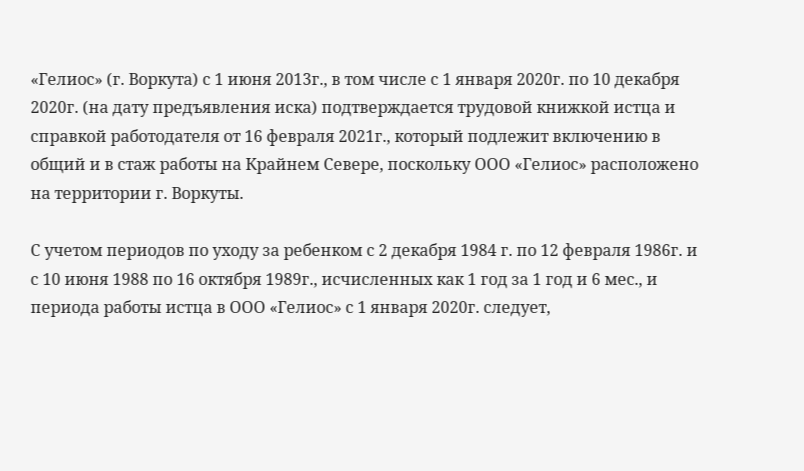«Гелиос» (г. Воркута) с 1 июня 2013г., в том числе с 1 января 2020г. по 10 декабря 2020г. (на дату предъявления иска) подтверждается трудовой книжкой истца и справкой работодателя от 16 февраля 2021г., который подлежит включению в общий и в стаж работы на Крайнем Севере, поскольку ООО «Гелиос» расположено на территории г. Воркуты.

С учетом периодов по уходу за ребенком с 2 декабря 1984 г. по 12 февраля 1986г. и с 10 июня 1988 по 16 октября 1989г., исчисленных как 1 год за 1 год и 6 мес., и периода работы истца в ООО «Гелиос» с 1 января 2020г. следует,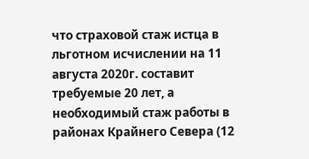что страховой стаж истца в льготном исчислении на 11 августа 2020г. составит требуемые 20 лет, а необходимый стаж работы в районах Крайнего Севера (12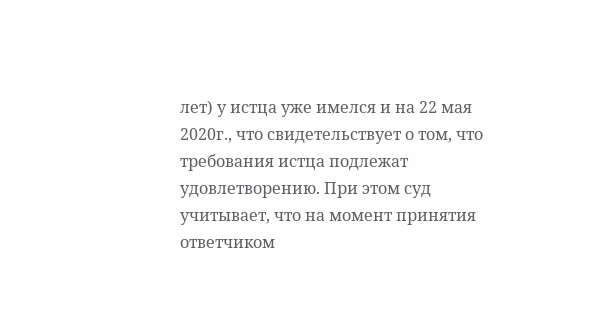лет) у истца уже имелся и на 22 мая 2020г., что свидетельствует о том, что требования истца подлежат удовлетворению. При этом суд учитывает, что на момент принятия ответчиком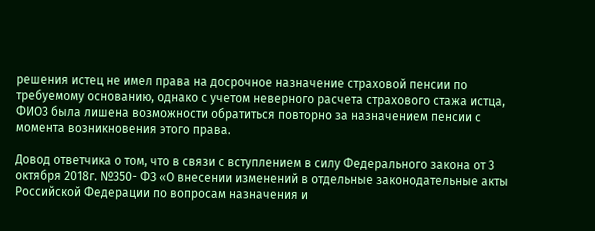решения истец не имел права на досрочное назначение страховой пенсии по требуемому основанию, однако с учетом неверного расчета страхового стажа истца, ФИО3 была лишена возможности обратиться повторно за назначением пенсии с момента возникновения этого права.

Довод ответчика о том, что в связи с вступлением в силу Федерального закона от 3 октября 2018г. №350- ФЗ «О внесении изменений в отдельные законодательные акты Российской Федерации по вопросам назначения и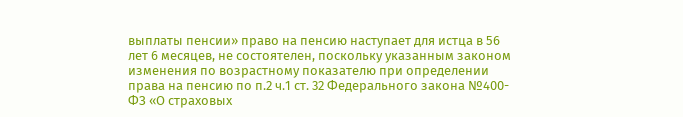выплаты пенсии» право на пенсию наступает для истца в 56 лет 6 месяцев, не состоятелен, поскольку указанным законом изменения по возрастному показателю при определении права на пенсию по п.2 ч.1 ст. 32 Федерального закона №400- ФЗ «О страховых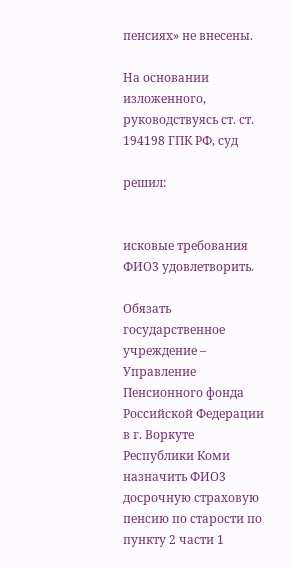пенсиях» не внесены.

На основании изложенного, руководствуясь ст. ст. 194198 ГПК РФ, суд

решил:


исковые требования ФИО3 удовлетворить.

Обязать государственное учреждение – Управление Пенсионного фонда Российской Федерации в г. Воркуте Республики Коми назначить ФИО3 досрочную страховую пенсию по старости по пункту 2 части 1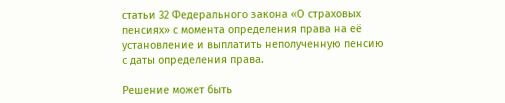статьи 32 Федерального закона «О страховых пенсиях» с момента определения права на её установление и выплатить неполученную пенсию с даты определения права.

Решение может быть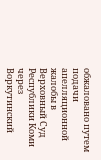обжаловано путем подачи апелляционной жалобы в Верховный Суд Республики Коми через Воркутинский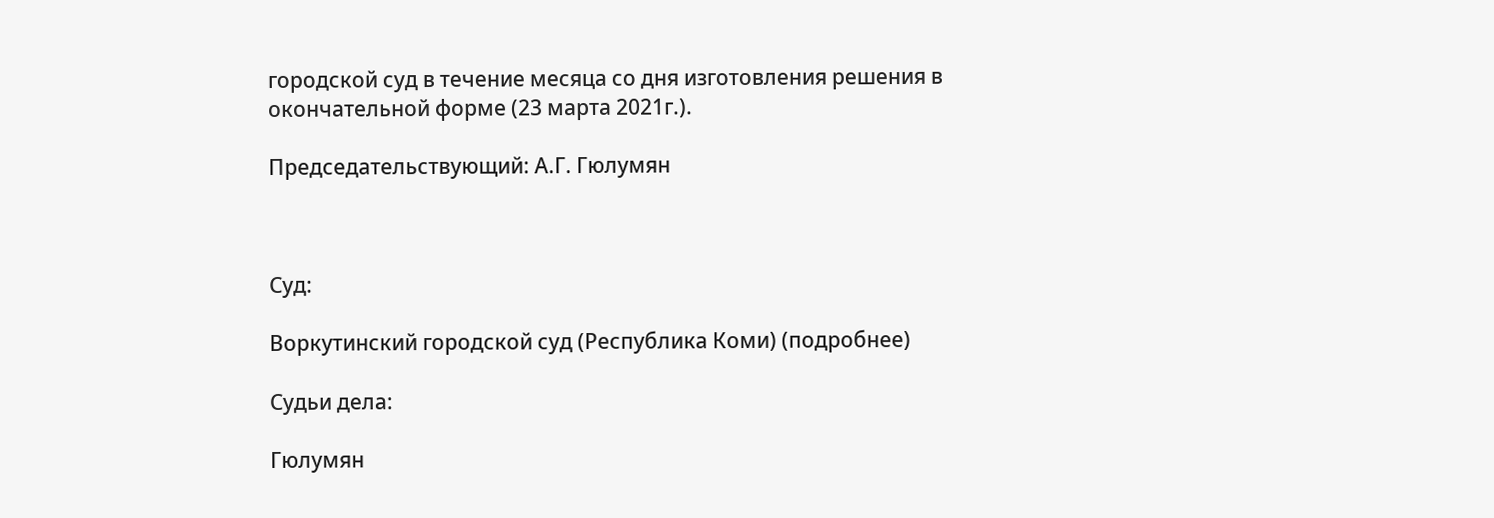городской суд в течение месяца со дня изготовления решения в окончательной форме (23 марта 2021г.).

Председательствующий: А.Г. Гюлумян



Суд:

Воркутинский городской суд (Республика Коми) (подробнее)

Судьи дела:

Гюлумян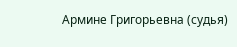Армине Григорьевна (судья)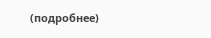(подробнее)